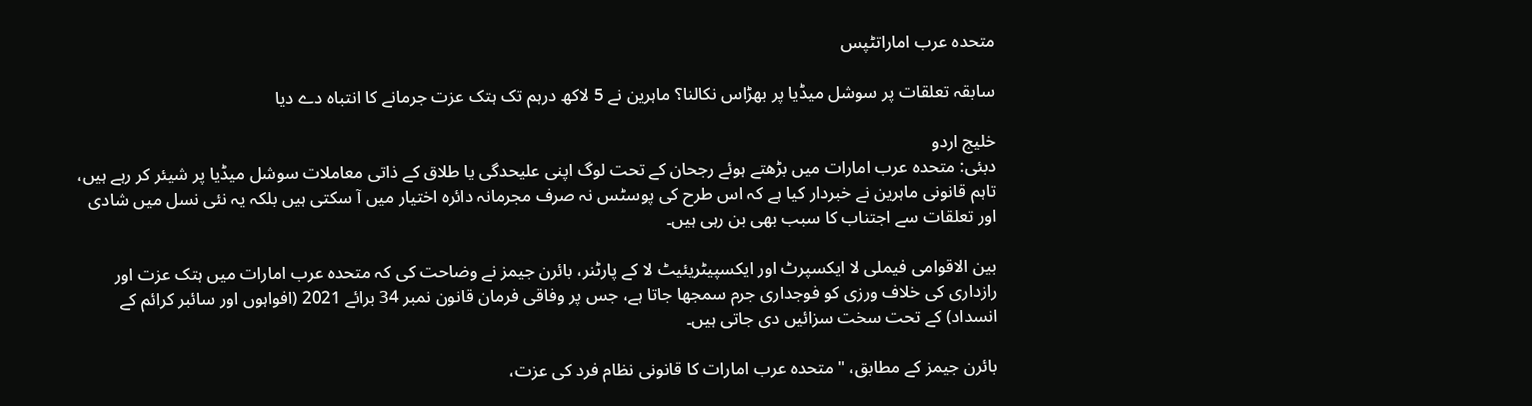متحدہ عرب اماراتٹپس

سابقہ تعلقات پر سوشل میڈیا پر بھڑاس نکالنا؟ ماہرین نے 5 لاکھ درہم تک ہتک عزت جرمانے کا انتباہ دے دیا

خلیج اردو
دبئی: متحدہ عرب امارات میں بڑھتے ہوئے رجحان کے تحت لوگ اپنی علیحدگی یا طلاق کے ذاتی معاملات سوشل میڈیا پر شیئر کر رہے ہیں، تاہم قانونی ماہرین نے خبردار کیا ہے کہ اس طرح کی پوسٹس نہ صرف مجرمانہ دائرہ اختیار میں آ سکتی ہیں بلکہ یہ نئی نسل میں شادی اور تعلقات سے اجتناب کا سبب بھی بن رہی ہیں۔

بین الاقوامی فیملی لا ایکسپرٹ اور ایکسپیٹریئیٹ لا کے پارٹنر، بائرن جیمز نے وضاحت کی کہ متحدہ عرب امارات میں ہتک عزت اور رازداری کی خلاف ورزی کو فوجداری جرم سمجھا جاتا ہے، جس پر وفاقی فرمان قانون نمبر 34 برائے 2021 (افواہوں اور سائبر کرائم کے انسداد) کے تحت سخت سزائیں دی جاتی ہیں۔

بائرن جیمز کے مطابق، "متحدہ عرب امارات کا قانونی نظام فرد کی عزت،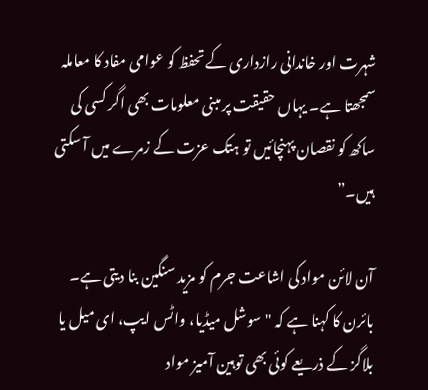شہرت اور خاندانی رازداری کے تحفظ کو عوامی مفاد کا معاملہ سمجھتا ہے۔ یہاں حقیقت پر مبنی معلومات بھی اگر کسی کی ساکھ کو نقصان پہنچائیں تو ہتک عزت کے زمرے میں آ سکتی ہیں۔”

آن لائن مواد کی اشاعت جرم کو مزید سنگین بنا دیتی ہے۔ بائرن کا کہنا ہے کہ "سوشل میڈیا، واٹس ایپ، ای میل یا بلاگز کے ذریعے کوئی بھی توہین آمیز مواد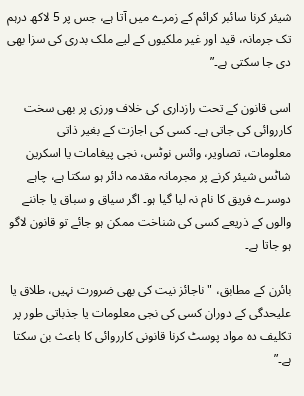شیئر کرنا سائبر کرائم کے زمرے میں آتا ہے، جس پر 5 لاکھ درہم تک جرمانہ، قید اور غیر ملکیوں کے لیے ملک بدری کی سزا بھی دی جا سکتی ہے۔”

اسی قانون کے تحت رازداری کی خلاف ورزی پر بھی سخت کارروائی کی جاتی ہے۔ کسی کی اجازت کے بغیر ذاتی معلومات، تصاویر، وائس نوٹس، نجی پیغامات یا اسکرین شاٹس شیئر کرنے پر مجرمانہ مقدمہ دائر ہو سکتا ہے، چاہے دوسرے فریق کا نام نہ لیا گیا ہو۔ اگر سیاق و سباق یا جاننے والوں کے ذریعے کسی کی شناخت ممکن ہو جائے تو قانون لاگو ہو جاتا ہے۔

بائرن کے مطابق، "ناجائز نیت کی بھی ضرورت نہیں، طلاق یا علیحدگی کے دوران کسی کی نجی معلومات یا جذباتی طور پر تکلیف دہ مواد پوسٹ کرنا قانونی کارروائی کا باعث بن سکتا ہے۔”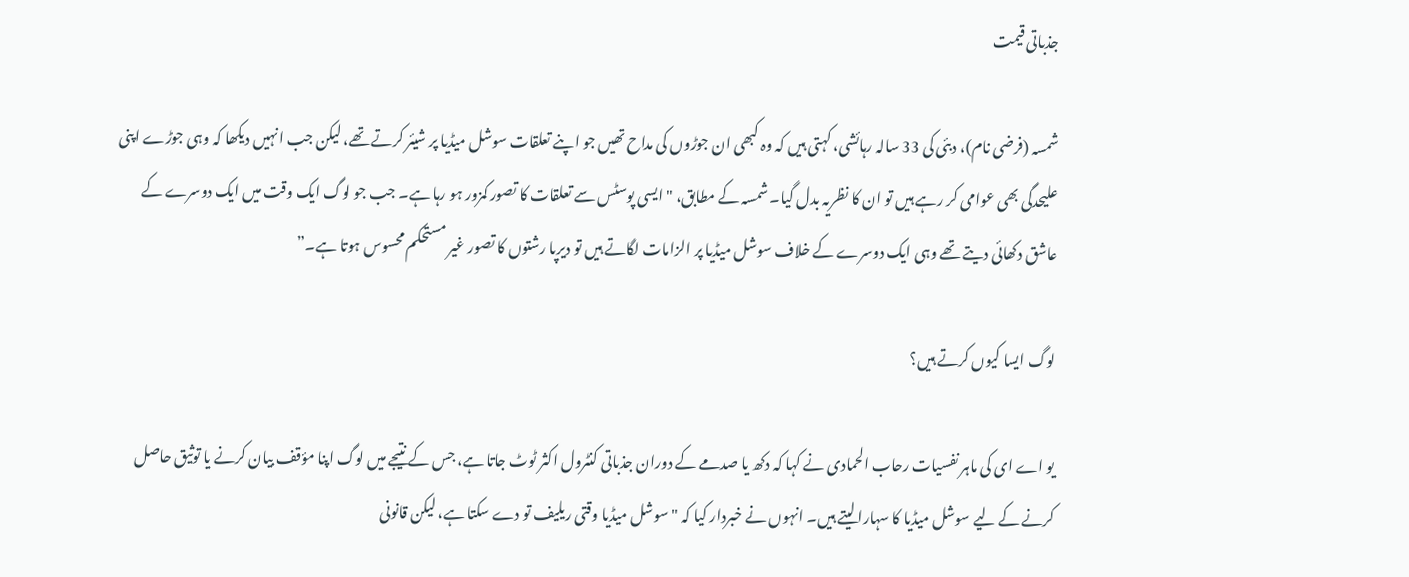جذباتی قیمت

شمسہ (فرضی نام)، دبئی کی 33 سالہ رہائشی، کہتی ہیں کہ وہ کبھی ان جوڑوں کی مداح تھیں جو اپنے تعلقات سوشل میڈیا پر شیئر کرتے تھے، لیکن جب انہیں دیکھا کہ وہی جوڑے اپنی علیحدگی بھی عوامی کر رہے ہیں تو ان کا نظریہ بدل گیا۔ شمسہ کے مطابق، "ایسی پوسٹس سے تعلقات کا تصور کمزور ہو رہا ہے۔ جب جو لوگ ایک وقت میں ایک دوسرے کے عاشق دکھائی دیتے تھے وہی ایک دوسرے کے خلاف سوشل میڈیا پر الزامات لگاتے ہیں تو دیرپا رشتوں کا تصور غیر مستحکم محسوس ہوتا ہے۔”

لوگ ایسا کیوں کرتے ہیں؟

یو اے ای کی ماہر نفسیات رحاب الحمادی نے کہا کہ دکھ یا صدمے کے دوران جذباتی کنٹرول اکثر ٹوٹ جاتا ہے، جس کے نتیجے میں لوگ اپنا مؤقف بیان کرنے یا توثیق حاصل کرنے کے لیے سوشل میڈیا کا سہارا لیتے ہیں۔ انہوں نے خبردار کیا کہ "سوشل میڈیا وقتی ریلیف تو دے سکتا ہے، لیکن قانونی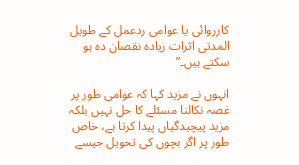کارروائی یا عوامی ردعمل کے طویل المدتی اثرات زیادہ نقصان دہ ہو سکتے ہیں۔”

انہوں نے مزید کہا کہ عوامی طور پر غصہ نکالنا مسئلے کا حل نہیں بلکہ مزید پیچیدگیاں پیدا کرتا ہے، خاص طور پر اگر بچوں کی تحویل جیسے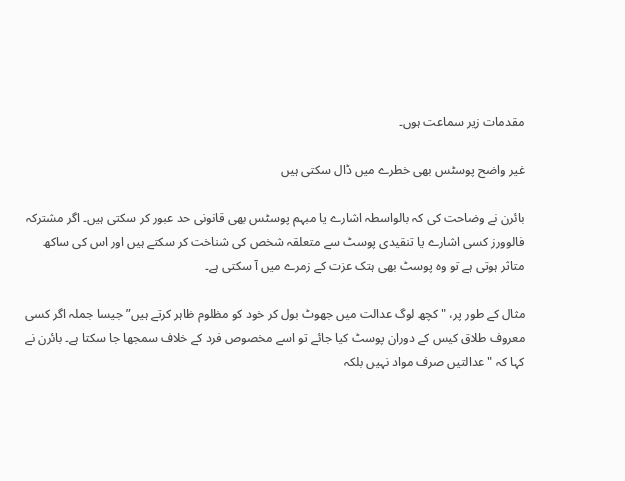مقدمات زیر سماعت ہوں۔

غیر واضح پوسٹس بھی خطرے میں ڈال سکتی ہیں

بائرن نے وضاحت کی کہ بالواسطہ اشارے یا مبہم پوسٹس بھی قانونی حد عبور کر سکتی ہیں۔ اگر مشترکہ فالوورز کسی اشارے یا تنقیدی پوسٹ سے متعلقہ شخص کی شناخت کر سکتے ہیں اور اس کی ساکھ متاثر ہوتی ہے تو وہ پوسٹ بھی ہتک عزت کے زمرے میں آ سکتی ہے۔

مثال کے طور پر، "کچھ لوگ عدالت میں جھوٹ بول کر خود کو مظلوم ظاہر کرتے ہیں” جیسا جملہ اگر کسی معروف طلاق کیس کے دوران پوسٹ کیا جائے تو اسے مخصوص فرد کے خلاف سمجھا جا سکتا ہے۔ بائرن نے کہا کہ "عدالتیں صرف مواد نہیں بلکہ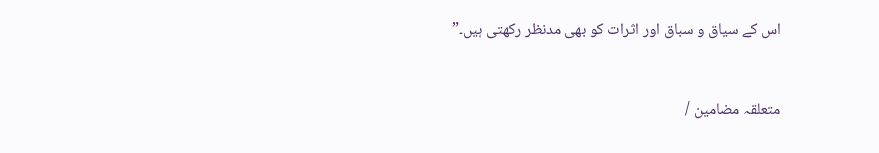اس کے سیاق و سباق اور اثرات کو بھی مدنظر رکھتی ہیں۔”



متعلقہ مضامین /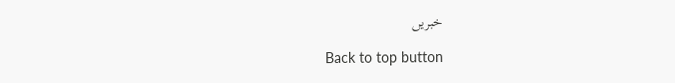خبریں

Back to top button